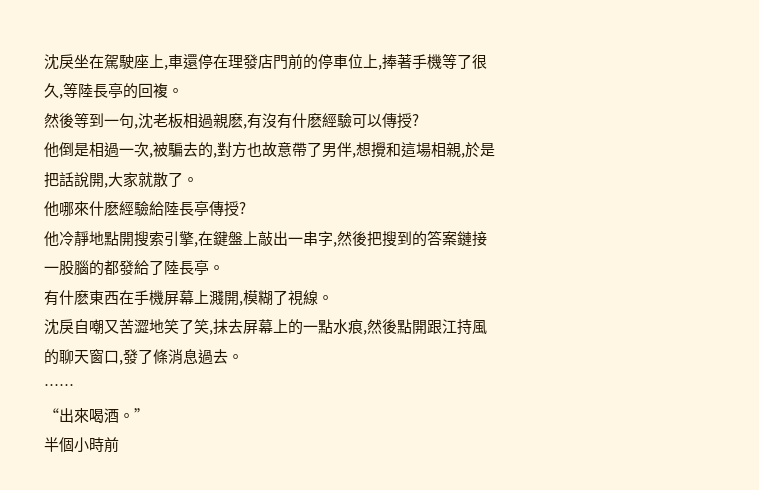沈戾坐在駕駛座上,車還停在理發店門前的停車位上,捧著手機等了很久,等陸長亭的回複。
然後等到一句,沈老板相過親麽,有沒有什麽經驗可以傳授?
他倒是相過一次,被騙去的,對方也故意帶了男伴,想攪和這場相親,於是把話說開,大家就散了。
他哪來什麽經驗給陸長亭傳授?
他冷靜地點開搜索引擎,在鍵盤上敲出一串字,然後把搜到的答案鏈接一股腦的都發給了陸長亭。
有什麽東西在手機屏幕上濺開,模糊了視線。
沈戾自嘲又苦澀地笑了笑,抹去屏幕上的一點水痕,然後點開跟江持風的聊天窗口,發了條消息過去。
……
“出來喝酒。”
半個小時前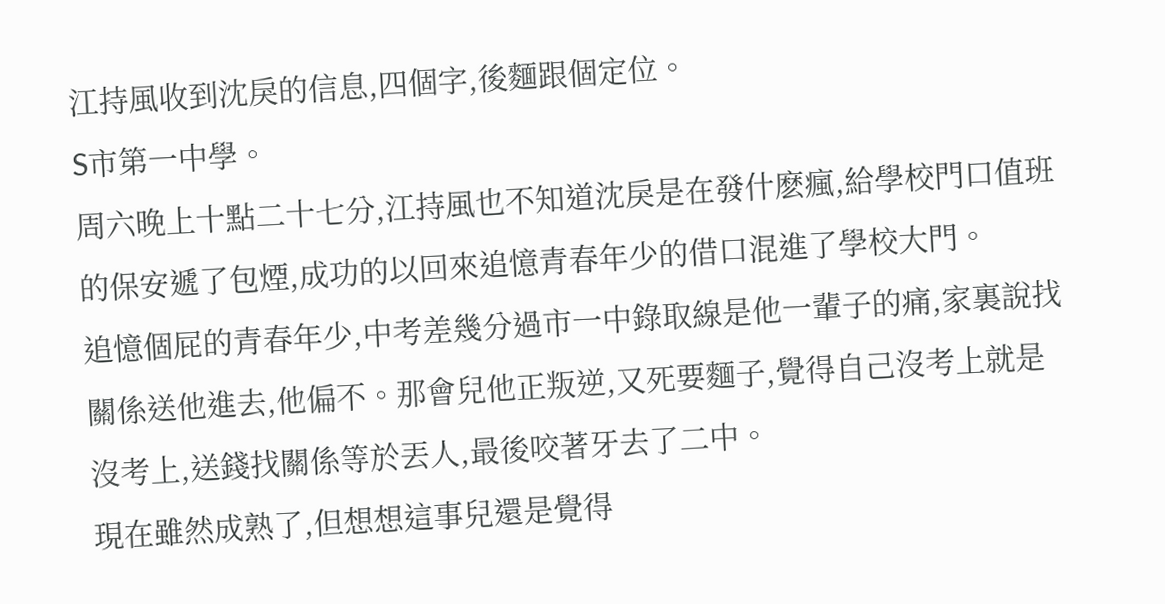江持風收到沈戾的信息,四個字,後麵跟個定位。
S市第一中學。
周六晚上十點二十七分,江持風也不知道沈戾是在發什麽瘋,給學校門口值班的保安遞了包煙,成功的以回來追憶青春年少的借口混進了學校大門。
追憶個屁的青春年少,中考差幾分過市一中錄取線是他一輩子的痛,家裏說找關係送他進去,他偏不。那會兒他正叛逆,又死要麵子,覺得自己沒考上就是沒考上,送錢找關係等於丟人,最後咬著牙去了二中。
現在雖然成熟了,但想想這事兒還是覺得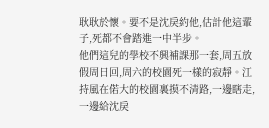耿耿於懷。要不是沈戾約他,估計他這輩子,死都不會踏進一中半步。
他們這兒的學校不興補課那一套,周五放假周日回,周六的校園死一樣的寂靜。江持風在偌大的校園裏摸不清路,一邊瞎走,一邊給沈戾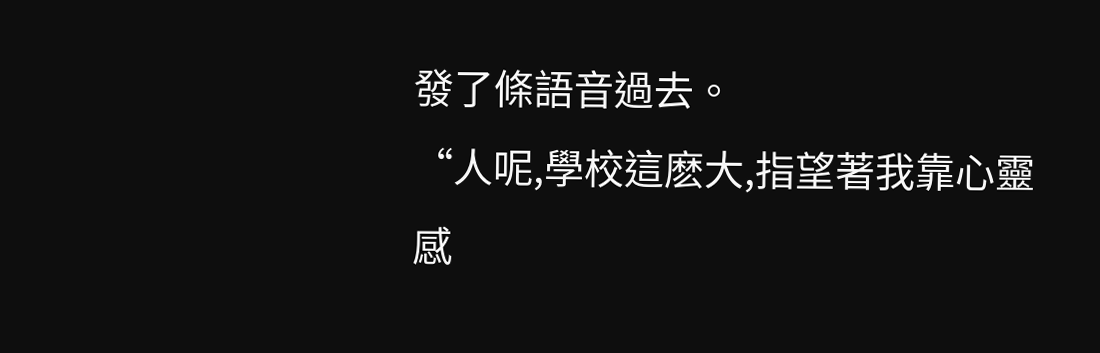發了條語音過去。
“人呢,學校這麽大,指望著我靠心靈感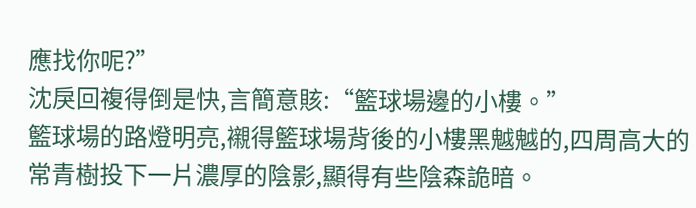應找你呢?”
沈戾回複得倒是快,言簡意賅:“籃球場邊的小樓。”
籃球場的路燈明亮,襯得籃球場背後的小樓黑魆魆的,四周高大的常青樹投下一片濃厚的陰影,顯得有些陰森詭暗。